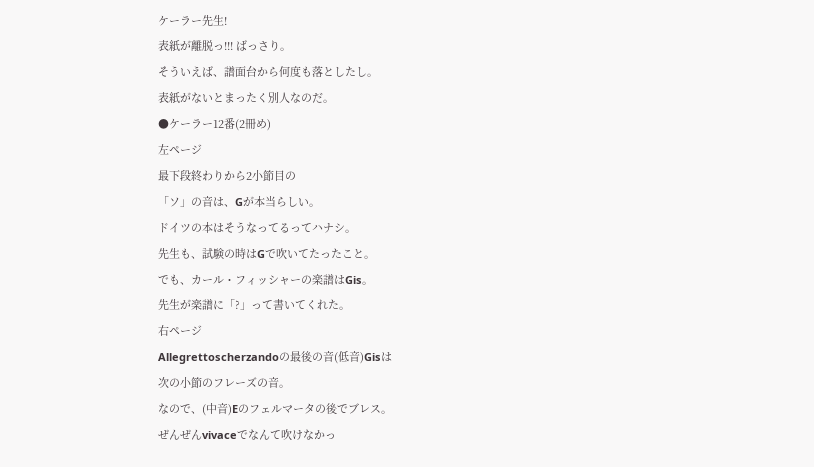ケーラー先生!
表紙が離脱っ!!! ばっさり。
そういえば、譜面台から何度も落としたし。
表紙がないとまったく別人なのだ。
●ケーラー12番(2冊め)
左ページ
最下段終わりから2小節目の
「ソ」の音は、Gが本当らしい。
ドイツの本はそうなってるってハナシ。
先生も、試験の時はGで吹いてたったこと。
でも、カール・フィッシャーの楽譜はGis。
先生が楽譜に「?」って書いてくれた。
右ページ
Allegrettoscherzandoの最後の音(低音)Gisは
次の小節のフレーズの音。
なので、(中音)Eのフェルマータの後でブレス。
ぜんぜんvivaceでなんて吹けなかっ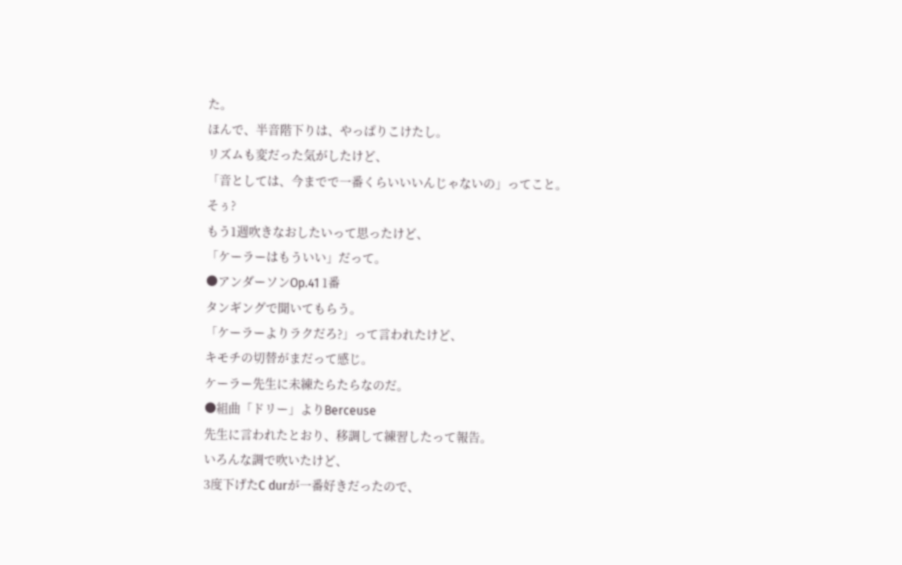た。
ほんで、半音階下りは、やっぱりこけたし。
リズムも変だった気がしたけど、
「音としては、今までで一番くらいいいんじゃないの」ってこと。
そぅ?
もう1週吹きなおしたいって思ったけど、
「ケーラーはもういい」だって。
●アンダーソンOp.41 1番
タンギングで聞いてもらう。
「ケーラーよりラクだろ?」って言われたけど、
キモチの切替がまだって感じ。
ケーラー先生に未練たらたらなのだ。
●組曲「ドリー」よりBerceuse
先生に言われたとおり、移調して練習したって報告。
いろんな調で吹いたけど、
3度下げたC durが一番好きだったので、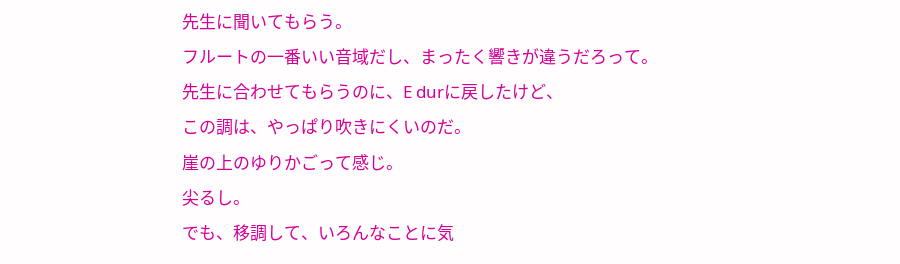先生に聞いてもらう。
フルートの一番いい音域だし、まったく響きが違うだろって。
先生に合わせてもらうのに、E durに戻したけど、
この調は、やっぱり吹きにくいのだ。
崖の上のゆりかごって感じ。
尖るし。
でも、移調して、いろんなことに気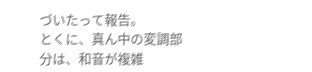づいたって報告。
とくに、真ん中の変調部分は、和音が複雑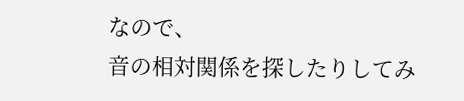なので、
音の相対関係を探したりしてみ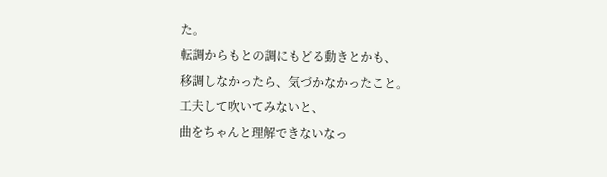た。
転調からもとの調にもどる動きとかも、
移調しなかったら、気づかなかったこと。
工夫して吹いてみないと、
曲をちゃんと理解できないなっ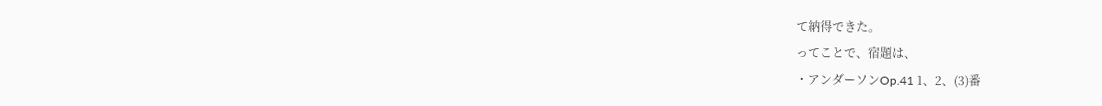て納得できた。
ってことで、宿題は、
・アンダーソンOp.41 1、2、(3)番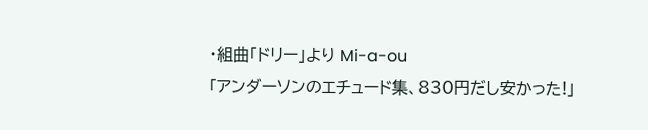・組曲「ドリー」より Mi-a-ou
「アンダーソンのエチュード集、830円だし安かった!」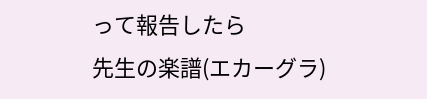って報告したら
先生の楽譜(エカーグラ)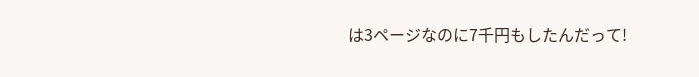は3ページなのに7千円もしたんだって!